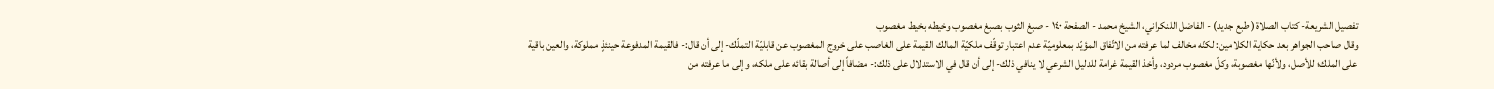تفصيل الشريعة- كتاب الصلاة( طبع جديد) - الفاضل اللنكراني، الشيخ محمد - الصفحة ١٤٠ - صبغ الثوب بصبغ مغصوب وخيطه بخيط مغصوب
وقال صاحب الجواهر بعد حكاية الكلامين: لكنّه مخالف لما عرفته من الاتّفاق المؤيّد بمعلوميّة عدم اعتبار توقّف ملكيّة المالك القيمة على الغاصب على خروج المغصوب عن قابليّة التملّك- إلى أن قال:- فالقيمة المدفوعة حينئذٍ مملوكة، والعين باقية على الملك؛ للأصل، ولأنّها مغصوبة، وكلّ مغصوب مردود، وأخذ القيمة غرامة للدليل الشرعي لا ينافي ذلك- إلى أن قال في الاستدلال على ذلك:- مضافاً إلى أصالة بقائه على ملكه، وإلى ما عرفته من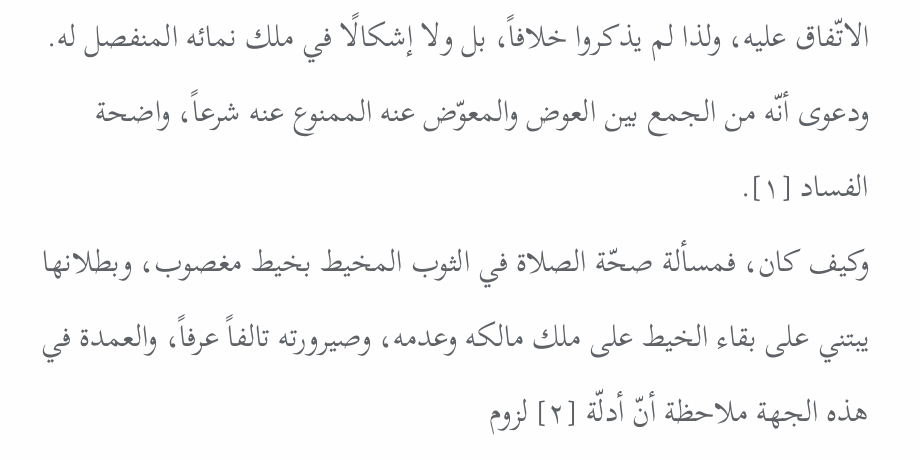الاتّفاق عليه، ولذا لم يذكروا خلافاً، بل ولا إشكالًا في ملك نمائه المنفصل له.
ودعوى أنّه من الجمع بين العوض والمعوّض عنه الممنوع عنه شرعاً، واضحة الفساد [١].
وكيف كان، فمسألة صحّة الصلاة في الثوب المخيط بخيط مغصوب، وبطلانها يبتني على بقاء الخيط على ملك مالكه وعدمه، وصيرورته تالفاً عرفاً، والعمدة في هذه الجهة ملاحظة أنّ أدلّة [٢] لزوم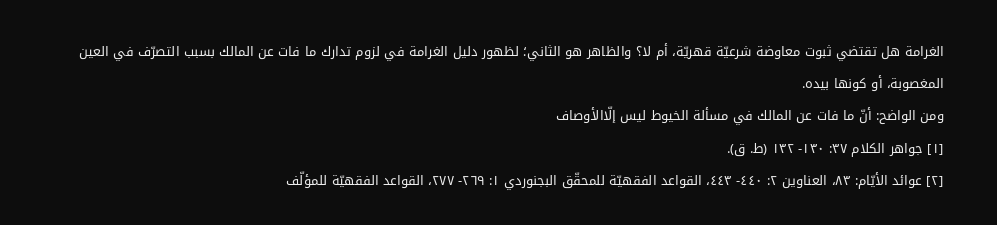الغرامة هل تقتضي ثبوت معاوضة شرعيّة قهريّة، أم لا؟ والظاهر هو الثاني؛ لظهور دليل الغرامة في لزوم تدارك ما فات عن المالك بسبب التصرّف في العين المغصوبة، أو كونها بيده.
ومن الواضح: أنّ ما فات عن المالك في مسألة الخيوط ليس إلّاالأوصاف
[١] جواهر الكلام ٣٧: ١٣٠- ١٣٢ (ط. ق).
[٢] عوائد الأيّام: ٨٣، العناوين ٢: ٤٤٠- ٤٤٣، القواعد الفقهيّة للمحقّق البجنوردي ١: ٢٦٩- ٢٧٧، القواعد الفقهيّة للمؤلّف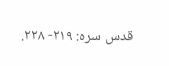قدس سره: ٢١٩- ٢٢٨.